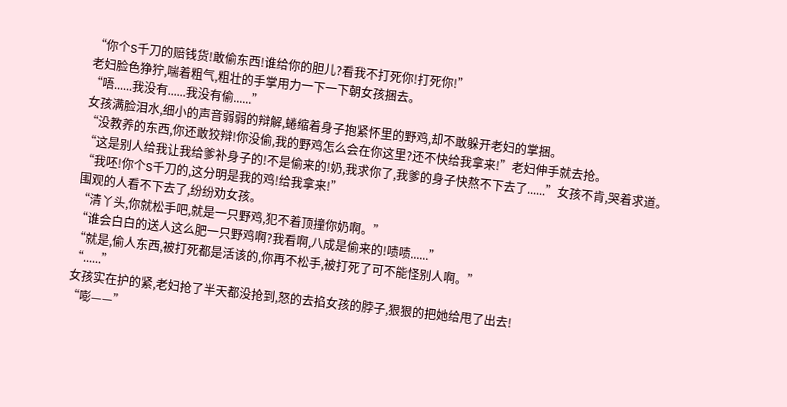“你个S千刀的赔钱货!敢偷东西!谁给你的胆儿?看我不打死你!打死你!”
老妇脸色狰狞,喘着粗气,粗壮的手掌用力一下一下朝女孩捆去。
“唔......我没有......我没有偷......”
女孩满脸泪水,细小的声音弱弱的辩解,蜷缩着身子抱紧怀里的野鸡,却不敢躲开老妇的掌捆。
“没教养的东西,你还敢狡辩!你没偷,我的野鸡怎么会在你这里?还不快给我拿来!”老妇伸手就去抢。
“这是别人给我让我给爹补身子的!不是偷来的!奶,我求你了,我爹的身子快熬不下去了......”女孩不肯,哭着求道。
“我呸!你个S千刀的,这分明是我的鸡!给我拿来!”
围观的人看不下去了,纷纷劝女孩。
“清丫头,你就松手吧,就是一只野鸡,犯不着顶撞你奶啊。”
“谁会白白的送人这么肥一只野鸡啊?我看啊,八成是偷来的!啧啧......”
“就是,偷人东西,被打死都是活该的,你再不松手,被打死了可不能怪别人啊。”
“......”
女孩实在护的紧,老妇抢了半天都没抢到,怒的去掐女孩的脖子,狠狠的把她给甩了出去!
“嘭——”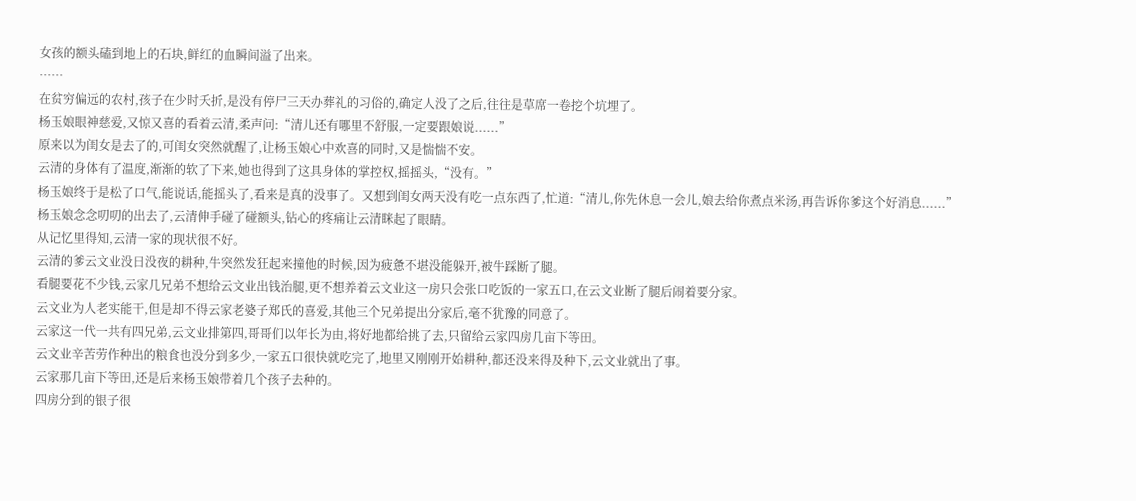女孩的额头磕到地上的石块,鲜红的血瞬间溢了出来。
……
在贫穷偏远的农村,孩子在少时夭折,是没有停尸三天办葬礼的习俗的,确定人没了之后,往往是草席一卷挖个坑埋了。
杨玉娘眼神慈爱,又惊又喜的看着云清,柔声问:“清儿还有哪里不舒服,一定要跟娘说......”
原来以为闺女是去了的,可闺女突然就醒了,让杨玉娘心中欢喜的同时,又是惴惴不安。
云清的身体有了温度,渐渐的软了下来,她也得到了这具身体的掌控权,摇摇头,“没有。”
杨玉娘终于是松了口气,能说话,能摇头了,看来是真的没事了。又想到闺女两天没有吃一点东西了,忙道:“清儿,你先休息一会儿,娘去给你煮点米汤,再告诉你爹这个好消息......”
杨玉娘念念叨叨的出去了,云清伸手碰了碰额头,钻心的疼痛让云清眯起了眼睛。
从记忆里得知,云清一家的现状很不好。
云清的爹云文业没日没夜的耕种,牛突然发狂起来撞他的时候,因为疲惫不堪没能躲开,被牛踩断了腿。
看腿要花不少钱,云家几兄弟不想给云文业出钱治腿,更不想养着云文业这一房只会张口吃饭的一家五口,在云文业断了腿后闹着要分家。
云文业为人老实能干,但是却不得云家老婆子郑氏的喜爱,其他三个兄弟提出分家后,毫不犹豫的同意了。
云家这一代一共有四兄弟,云文业排第四,哥哥们以年长为由,将好地都给挑了去,只留给云家四房几亩下等田。
云文业辛苦劳作种出的粮食也没分到多少,一家五口很快就吃完了,地里又刚刚开始耕种,都还没来得及种下,云文业就出了事。
云家那几亩下等田,还是后来杨玉娘带着几个孩子去种的。
四房分到的银子很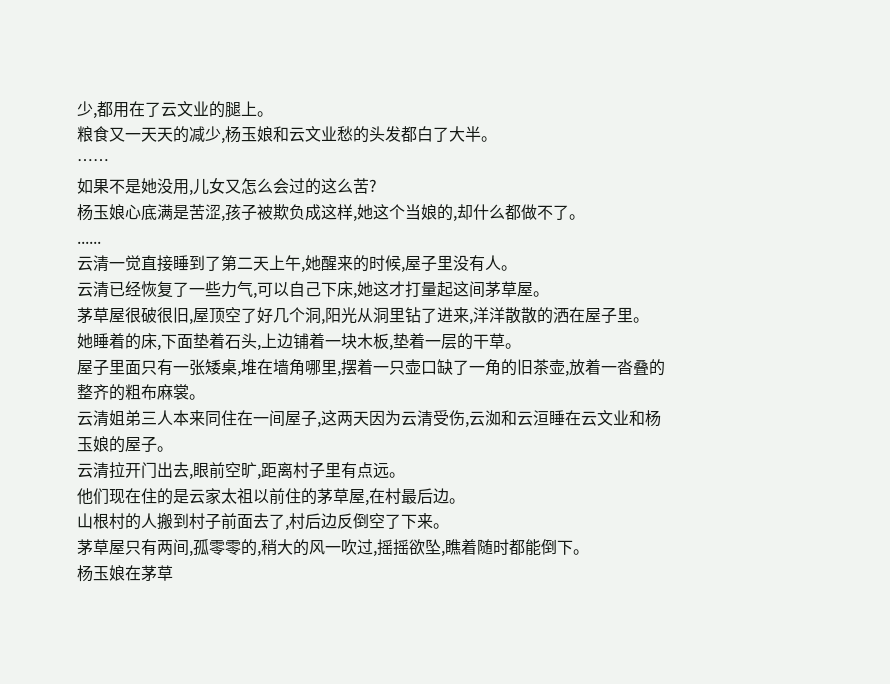少,都用在了云文业的腿上。
粮食又一天天的减少,杨玉娘和云文业愁的头发都白了大半。
……
如果不是她没用,儿女又怎么会过的这么苦?
杨玉娘心底满是苦涩,孩子被欺负成这样,她这个当娘的,却什么都做不了。
......
云清一觉直接睡到了第二天上午,她醒来的时候,屋子里没有人。
云清已经恢复了一些力气,可以自己下床,她这才打量起这间茅草屋。
茅草屋很破很旧,屋顶空了好几个洞,阳光从洞里钻了进来,洋洋散散的洒在屋子里。
她睡着的床,下面垫着石头,上边铺着一块木板,垫着一层的干草。
屋子里面只有一张矮桌,堆在墙角哪里,摆着一只壶口缺了一角的旧茶壶,放着一沓叠的整齐的粗布麻裳。
云清姐弟三人本来同住在一间屋子,这两天因为云清受伤,云洳和云洹睡在云文业和杨玉娘的屋子。
云清拉开门出去,眼前空旷,距离村子里有点远。
他们现在住的是云家太祖以前住的茅草屋,在村最后边。
山根村的人搬到村子前面去了,村后边反倒空了下来。
茅草屋只有两间,孤零零的,稍大的风一吹过,摇摇欲坠,瞧着随时都能倒下。
杨玉娘在茅草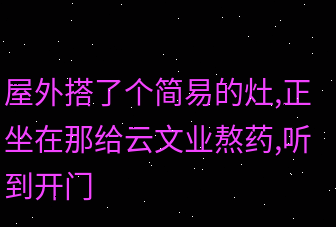屋外搭了个简易的灶,正坐在那给云文业熬药,听到开门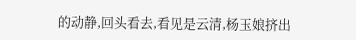的动静,回头看去,看见是云清,杨玉娘挤出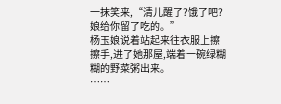一抹笑来,“清儿醒了?饿了吧?娘给你留了吃的。”
杨玉娘说着站起来往衣服上擦擦手,进了她那屋,端着一碗绿糊糊的野菜粥出来。
……